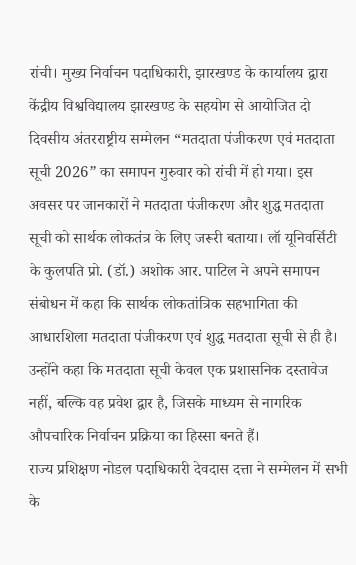रांची। मुख्य निर्वाचन पदाधिकारी, झारखण्ड के कार्यालय द्वारा केंद्रीय विश्वविद्यालय झारखण्ड के सहयोग से आयोजित दो दिवसीय अंतरराष्ट्रीय सम्मेलन “मतदाता पंजीकरण एवं मतदाता सूची 2026” का समापन गुरुवार को रांची में हो गया। इस अवसर पर जानकारों ने मतदाता पंजीकरण और शुद्ध मतदाता सूची को सार्थक लोकतंत्र के लिए जरूरी बताया। लॉ यूनिवर्सिटी के कुलपति प्रो. (डॉ.) अशोक आर. पाटिल ने अपने समापन संबोधन में कहा कि सार्थक लोकतांत्रिक सहभागिता की आधारशिला मतदाता पंजीकरण एवं शुद्ध मतदाता सूची से ही है। उन्होंने कहा कि मतदाता सूची केवल एक प्रशासनिक दस्तावेज नहीं, बल्कि वह प्रवेश द्वार है, जिसके माध्यम से नागरिक औपचारिक निर्वाचन प्रक्रिया का हिस्सा बनते हैं।
राज्य प्रशिक्षण नोडल पदाधिकारी देवदास दत्ता ने सम्मेलन में सभी के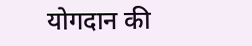योगदान की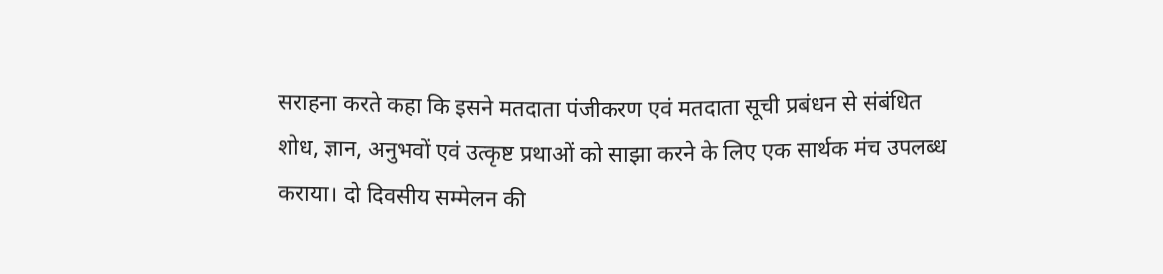सराहना करते कहा कि इसने मतदाता पंजीकरण एवं मतदाता सूची प्रबंधन से संबंधित शोध, ज्ञान, अनुभवों एवं उत्कृष्ट प्रथाओं को साझा करने के लिए एक सार्थक मंच उपलब्ध कराया। दो दिवसीय सम्मेलन की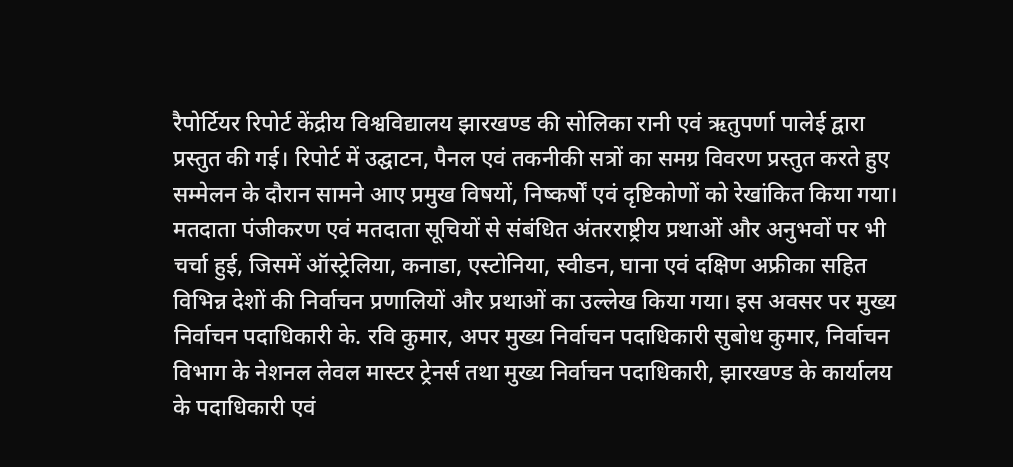रैपोर्टियर रिपोर्ट केंद्रीय विश्वविद्यालय झारखण्ड की सोलिका रानी एवं ऋतुपर्णा पालेई द्वारा प्रस्तुत की गई। रिपोर्ट में उद्घाटन, पैनल एवं तकनीकी सत्रों का समग्र विवरण प्रस्तुत करते हुए सम्मेलन के दौरान सामने आए प्रमुख विषयों, निष्कर्षों एवं दृष्टिकोणों को रेखांकित किया गया। मतदाता पंजीकरण एवं मतदाता सूचियों से संबंधित अंतरराष्ट्रीय प्रथाओं और अनुभवों पर भी चर्चा हुई, जिसमें ऑस्ट्रेलिया, कनाडा, एस्टोनिया, स्वीडन, घाना एवं दक्षिण अफ्रीका सहित विभिन्न देशों की निर्वाचन प्रणालियों और प्रथाओं का उल्लेख किया गया। इस अवसर पर मुख्य निर्वाचन पदाधिकारी के. रवि कुमार, अपर मुख्य निर्वाचन पदाधिकारी सुबोध कुमार, निर्वाचन विभाग के नेशनल लेवल मास्टर ट्रेनर्स तथा मुख्य निर्वाचन पदाधिकारी, झारखण्ड के कार्यालय के पदाधिकारी एवं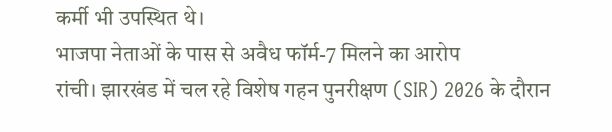कर्मी भी उपस्थित थे।
भाजपा नेताओं के पास से अवैध फॉर्म-7 मिलने का आरोप
रांची। झारखंड में चल रहे विशेष गहन पुनरीक्षण (SIR) 2026 के दौरान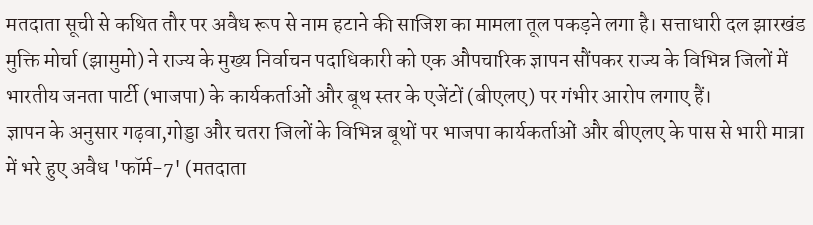मतदाता सूची से कथित तौर पर अवैध रूप से नाम हटाने की साजिश का मामला तूल पकड़ने लगा है। सत्ताधारी दल झारखंड मुक्ति मोर्चा (झामुमो) ने राज्य के मुख्य निर्वाचन पदाधिकारी को एक औपचारिक ज्ञापन सौंपकर राज्य के विभिन्न जिलों में भारतीय जनता पार्टी (भाजपा) के कार्यकर्ताओं और बूथ स्तर के एजेंटों (बीएलए) पर गंभीर आरोप लगाए हैं।
ज्ञापन के अनुसार गढ़वा,गोड्डा और चतरा जिलों के विभिन्न बूथों पर भाजपा कार्यकर्ताओं और बीएलए के पास से भारी मात्रा में भरे हुए अवैध 'फॉर्म-7' (मतदाता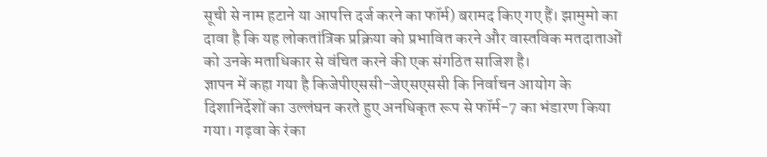सूची से नाम हटाने या आपत्ति दर्ज करने का फॉर्म) बरामद किए गए हैं। झामुमो का दावा है कि यह लोकतांत्रिक प्रक्रिया को प्रभावित करने और वास्तविक मतदाताओं को उनके मताधिकार से वंचित करने की एक संगठित साजिश है।
ज्ञापन में कहा गया है किजेपीएससी-जेएसएससी कि निर्वाचन आयोग के दिशानिर्देशों का उल्लंघन करते हुए अनधिकृत रूप से फॉर्म-7 का भंडारण किया गया। गढ़वा के रंका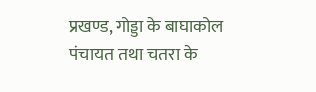प्रखण्ड, गोड्डा के बाघाकोल पंचायत तथा चतरा के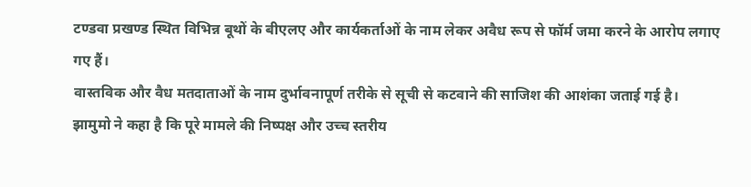टण्डवा प्रखण्ड स्थित विभिन्न बूथों के बीएलए और कार्यकर्ताओं के नाम लेकर अवैध रूप से फॉर्म जमा करने के आरोप लगाए गए हैं।
वास्तविक और वैध मतदाताओं के नाम दुर्भावनापूर्ण तरीके से सूची से कटवाने की साजिश की आशंका जताई गई है।
झामुमो ने कहा है कि पूरे मामले की निष्पक्ष और उच्च स्तरीय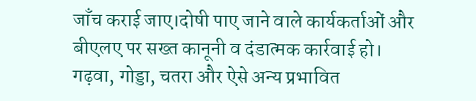जाँच कराई जाए।दोषी पाए जाने वाले कार्यकर्ताओं और बीएलए पर सख्त कानूनी व दंडात्मक कार्रवाई हो। गढ़वा, गोड्डा, चतरा और ऐसे अन्य प्रभावित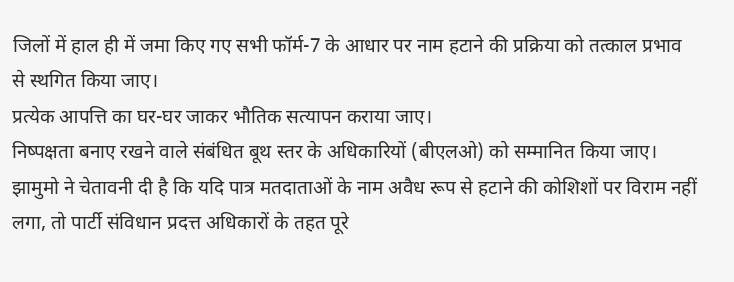जिलों में हाल ही में जमा किए गए सभी फॉर्म-7 के आधार पर नाम हटाने की प्रक्रिया को तत्काल प्रभाव से स्थगित किया जाए।
प्रत्येक आपत्ति का घर-घर जाकर भौतिक सत्यापन कराया जाए।
निष्पक्षता बनाए रखने वाले संबंधित बूथ स्तर के अधिकारियों (बीएलओ) को सम्मानित किया जाए।
झामुमो ने चेतावनी दी है कि यदि पात्र मतदाताओं के नाम अवैध रूप से हटाने की कोशिशों पर विराम नहीं लगा, तो पार्टी संविधान प्रदत्त अधिकारों के तहत पूरे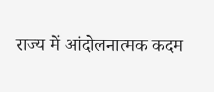राज्य में आंदोलनात्मक कदम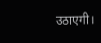उठाएगी।